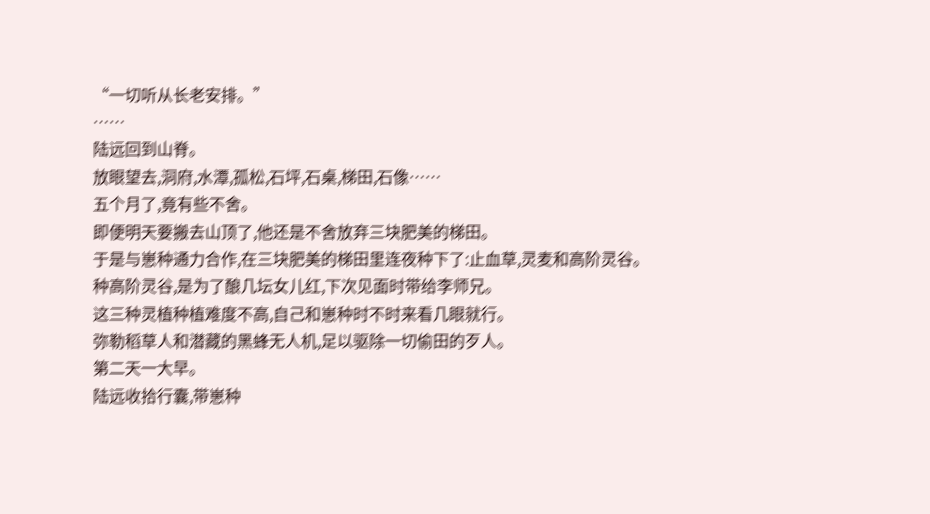“一切听从长老安排。”
……
陆远回到山脊。
放眼望去,洞府,水潭,孤松,石坪,石桌,梯田,石像……
五个月了,竟有些不舍。
即便明天要搬去山顶了,他还是不舍放弃三块肥美的梯田。
于是与崽种通力合作,在三块肥美的梯田里连夜种下了:止血草,灵麦和高阶灵谷。
种高阶灵谷,是为了酿几坛女儿红,下次见面时带给李师兄。
这三种灵植种植难度不高,自己和崽种时不时来看几眼就行。
弥勒稻草人和潜藏的黑蜂无人机,足以驱除一切偷田的歹人。
第二天一大早。
陆远收拾行囊,带崽种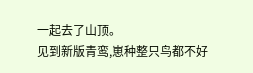一起去了山顶。
见到新版青鸾,崽种整只鸟都不好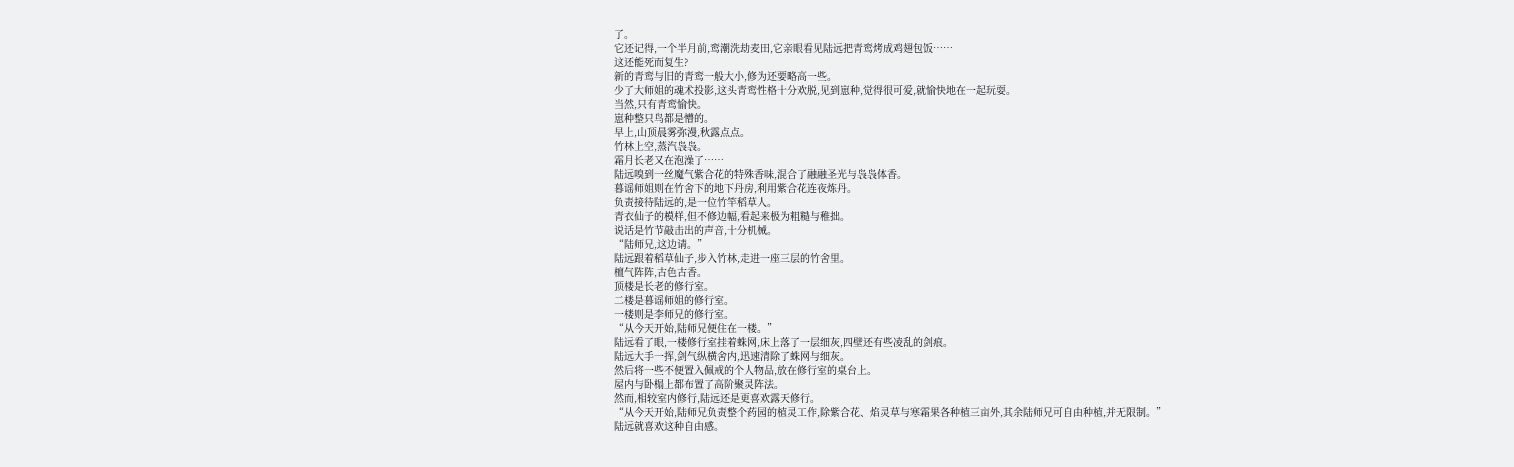了。
它还记得,一个半月前,鸾潮洗劫麦田,它亲眼看见陆远把青鸾烤成鸡翅包饭……
这还能死而复生?
新的青鸾与旧的青鸾一般大小,修为还要略高一些。
少了大师姐的魂术投影,这头青鸾性格十分欢脱,见到崽种,觉得很可爱,就愉快地在一起玩耍。
当然,只有青鸾愉快。
崽种整只鸟都是懵的。
早上,山顶晨雾弥漫,秋露点点。
竹林上空,蒸汽袅袅。
霜月长老又在泡澡了……
陆远嗅到一丝魔气紫合花的特殊香味,混合了融融圣光与袅袅体香。
暮谣师姐则在竹舍下的地下丹房,利用紫合花连夜炼丹。
负责接待陆远的,是一位竹竿稻草人。
青衣仙子的模样,但不修边幅,看起来极为粗糙与稚拙。
说话是竹节敲击出的声音,十分机械。
“陆师兄,这边请。”
陆远跟着稻草仙子,步入竹林,走进一座三层的竹舍里。
檀气阵阵,古色古香。
顶楼是长老的修行室。
二楼是暮谣师姐的修行室。
一楼则是李师兄的修行室。
“从今天开始,陆师兄便住在一楼。”
陆远看了眼,一楼修行室挂着蛛网,床上落了一层细灰,四壁还有些凌乱的剑痕。
陆远大手一挥,剑气纵横舍内,迅速清除了蛛网与细灰。
然后将一些不便置入佩戒的个人物品,放在修行室的桌台上。
屋内与卧榻上都布置了高阶聚灵阵法。
然而,相较室内修行,陆远还是更喜欢露天修行。
“从今天开始,陆师兄负责整个药园的植灵工作,除紫合花、焰灵草与寒霜果各种植三亩外,其余陆师兄可自由种植,并无限制。”
陆远就喜欢这种自由感。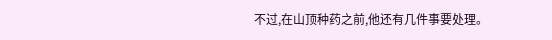不过,在山顶种药之前,他还有几件事要处理。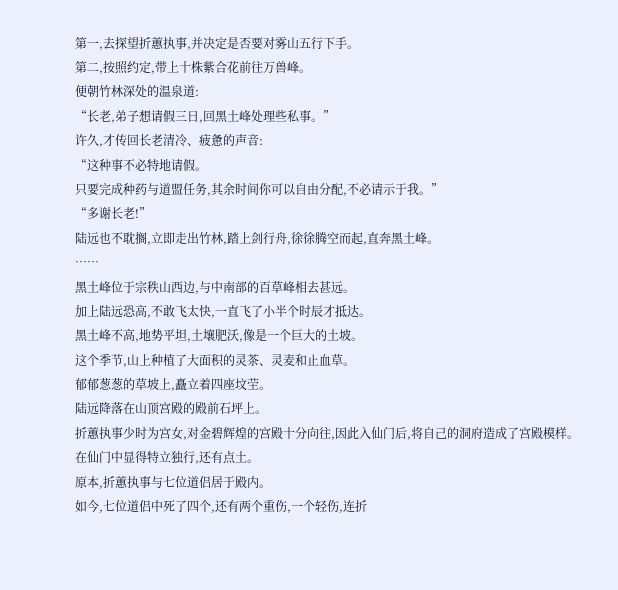第一,去探望折蕙执事,并决定是否要对雾山五行下手。
第二,按照约定,带上十株紫合花前往万兽峰。
便朝竹林深处的温泉道:
“长老,弟子想请假三日,回黑土峰处理些私事。”
许久,才传回长老清冷、疲惫的声音:
“这种事不必特地请假。
只要完成种药与道盟任务,其余时间你可以自由分配,不必请示于我。”
“多谢长老!”
陆远也不耽搁,立即走出竹林,踏上剑行舟,徐徐腾空而起,直奔黑土峰。
……
黑土峰位于宗秩山西边,与中南部的百草峰相去甚远。
加上陆远恐高,不敢飞太快,一直飞了小半个时辰才抵达。
黑土峰不高,地势平坦,土壤肥沃,像是一个巨大的土坡。
这个季节,山上种植了大面积的灵茶、灵麦和止血草。
郁郁葱葱的草坡上,矗立着四座坟茔。
陆远降落在山顶宫殿的殿前石坪上。
折蕙执事少时为宫女,对金碧辉煌的宫殿十分向往,因此入仙门后,将自己的洞府造成了宫殿模样。
在仙门中显得特立独行,还有点土。
原本,折蕙执事与七位道侣居于殿内。
如今,七位道侣中死了四个,还有两个重伤,一个轻伤,连折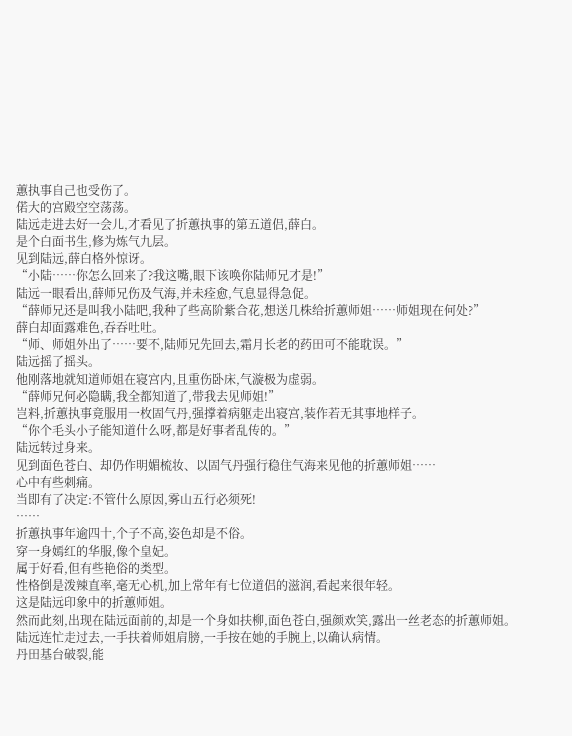蕙执事自己也受伤了。
偌大的宫殿空空荡荡。
陆远走进去好一会儿,才看见了折蕙执事的第五道侣,薛白。
是个白面书生,修为炼气九层。
见到陆远,薛白格外惊讶。
“小陆……你怎么回来了?我这嘴,眼下该唤你陆师兄才是!”
陆远一眼看出,薛师兄伤及气海,并未痊愈,气息显得急促。
“薛师兄还是叫我小陆吧,我种了些高阶紫合花,想送几株给折蕙师姐……师姐现在何处?”
薛白却面露难色,吞吞吐吐。
“师、师姐外出了……要不,陆师兄先回去,霜月长老的药田可不能耽误。”
陆远摇了摇头。
他刚落地就知道师姐在寝宫内,且重伤卧床,气漩极为虚弱。
“薛师兄何必隐瞒,我全都知道了,带我去见师姐!”
岂料,折蕙执事竟服用一枚固气丹,强撑着病躯走出寝宫,装作若无其事地样子。
“你个毛头小子能知道什么呀,都是好事者乱传的。”
陆远转过身来。
见到面色苍白、却仍作明媚梳妆、以固气丹强行稳住气海来见他的折蕙师姐……
心中有些刺痛。
当即有了决定:不管什么原因,雾山五行必须死!
……
折蕙执事年逾四十,个子不高,姿色却是不俗。
穿一身嫣红的华服,像个皇妃。
属于好看,但有些艳俗的类型。
性格倒是泼辣直率,毫无心机,加上常年有七位道侣的滋润,看起来很年轻。
这是陆远印象中的折蕙师姐。
然而此刻,出现在陆远面前的,却是一个身如扶柳,面色苍白,强颜欢笑,露出一丝老态的折蕙师姐。
陆远连忙走过去,一手扶着师姐肩膀,一手按在她的手腕上,以确认病情。
丹田基台破裂,能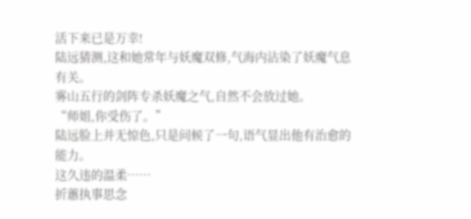活下来已是万幸!
陆远猜测,这和她常年与妖魔双修,气海内沾染了妖魔气息有关。
雾山五行的剑阵专杀妖魔之气,自然不会放过她。
“师姐,你受伤了。”
陆远脸上并无惊色,只是问候了一句,语气显出他有治愈的能力。
这久违的温柔……
折蕙执事思念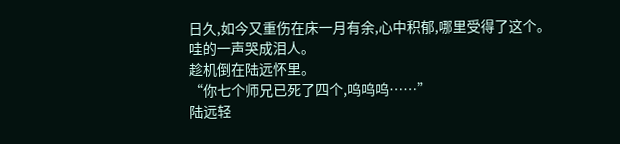日久,如今又重伤在床一月有余,心中积郁,哪里受得了这个。
哇的一声哭成泪人。
趁机倒在陆远怀里。
“你七个师兄已死了四个,呜呜呜……”
陆远轻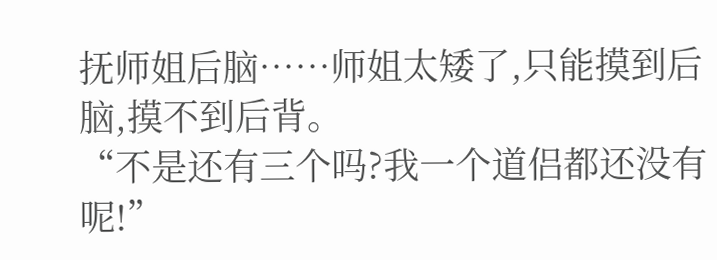抚师姐后脑……师姐太矮了,只能摸到后脑,摸不到后背。
“不是还有三个吗?我一个道侣都还没有呢!”